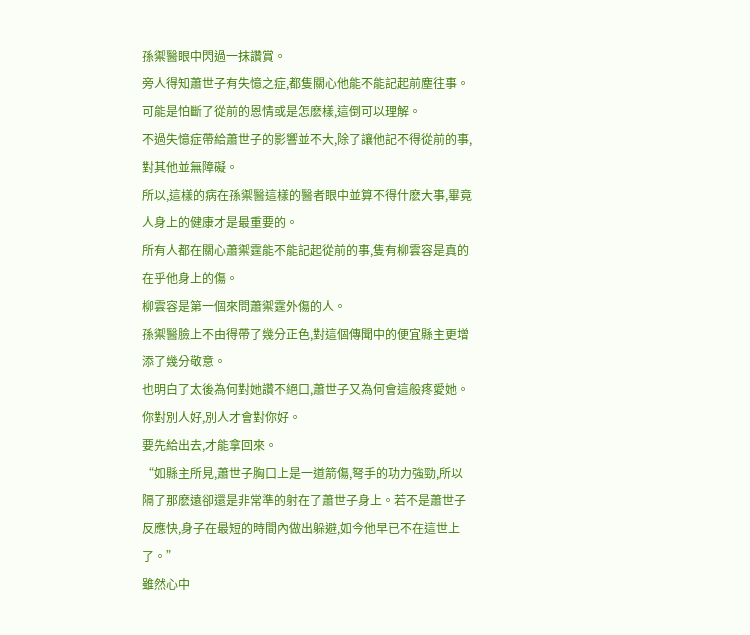孫禦醫眼中閃過一抹讚賞。
旁人得知蕭世子有失憶之症,都隻關心他能不能記起前塵往事。
可能是怕斷了從前的恩情或是怎麽樣,這倒可以理解。
不過失憶症帶給蕭世子的影響並不大,除了讓他記不得從前的事,對其他並無障礙。
所以,這樣的病在孫禦醫這樣的醫者眼中並算不得什麽大事,畢竟人身上的健康才是最重要的。
所有人都在關心蕭禦霆能不能記起從前的事,隻有柳雲容是真的在乎他身上的傷。
柳雲容是第一個來問蕭禦霆外傷的人。
孫禦醫臉上不由得帶了幾分正色,對這個傳聞中的便宜縣主更增添了幾分敬意。
也明白了太後為何對她讚不絕口,蕭世子又為何會這般疼愛她。
你對別人好,別人才會對你好。
要先給出去,才能拿回來。
“如縣主所見,蕭世子胸口上是一道箭傷,弩手的功力強勁,所以隔了那麽遠卻還是非常準的射在了蕭世子身上。若不是蕭世子反應快,身子在最短的時間內做出躲避,如今他早已不在這世上了。”
雖然心中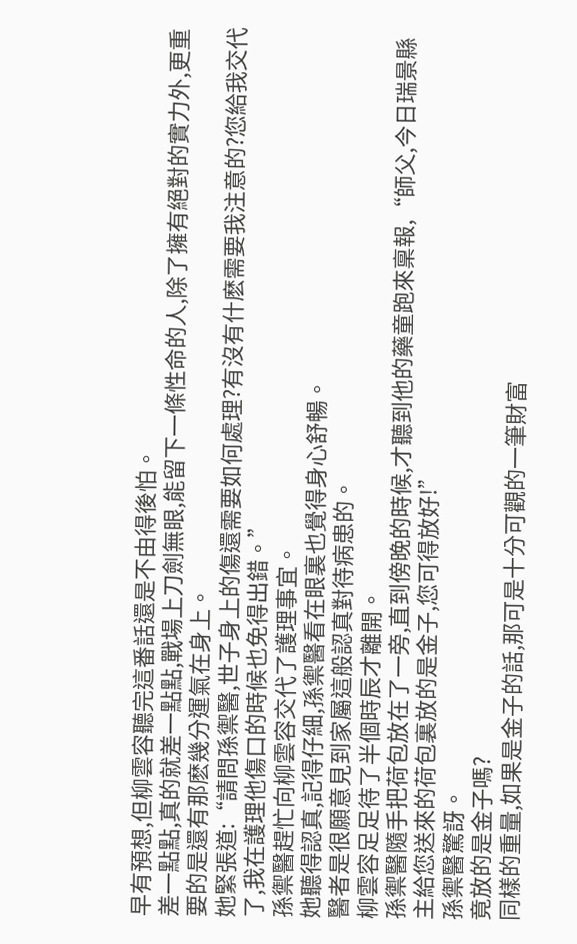早有預想,但柳雲容聽完這番話還是不由得後怕。
差一點點,真的就差一點點,戰場上刀劍無眼,能留下一條性命的人,除了擁有絕對的實力外,更重要的是還有那麽幾分運氣在身上。
她緊張道:“請問孫禦醫,世子身上的傷還需要如何處理?有沒有什麽需要我注意的?您給我交代了,我在護理他傷口的時候也免得出錯。”
孫禦醫趕忙向柳雲容交代了護理事宜。
她聽得認真,記得仔細,孫禦醫看在眼裏也覺得身心舒暢。
醫者是很願意見到家屬這般認真對待病患的。
柳雲容足足待了半個時辰才離開。
孫禦醫隨手把荷包放在了一旁,直到傍晚的時候,才聽到他的藥童跑來稟報,“師父,今日瑞景縣主給您送來的荷包裏放的是金子,您可得放好!”
孫禦醫驚訝。
竟放的是金子嗎?
同樣的重量,如果是金子的話,那可是十分可觀的一筆財富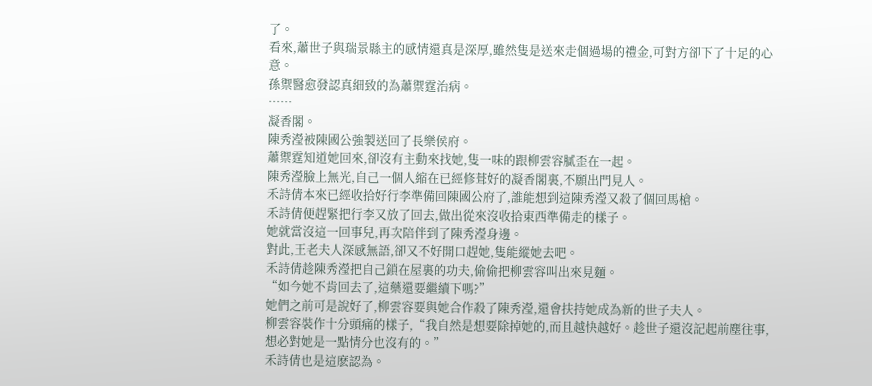了。
看來,蕭世子與瑞景縣主的感情還真是深厚,雖然隻是送來走個過場的禮金,可對方卻下了十足的心意。
孫禦醫愈發認真細致的為蕭禦霆治病。
……
凝香閣。
陳秀瀅被陳國公強製送回了長樂侯府。
蕭禦霆知道她回來,卻沒有主動來找她,隻一味的跟柳雲容膩歪在一起。
陳秀瀅臉上無光,自己一個人縮在已經修葺好的凝香閣裏,不願出門見人。
禾詩倩本來已經收拾好行李準備回陳國公府了,誰能想到這陳秀瀅又殺了個回馬槍。
禾詩倩便趕緊把行李又放了回去,做出從來沒收拾東西準備走的樣子。
她就當沒這一回事兒,再次陪伴到了陳秀瀅身邊。
對此,王老夫人深感無語,卻又不好開口趕她,隻能縱她去吧。
禾詩倩趁陳秀瀅把自己鎖在屋裏的功夫,偷偷把柳雲容叫出來見麵。
“如今她不肯回去了,這藥還要繼續下嗎?”
她們之前可是說好了,柳雲容要與她合作殺了陳秀瀅,還會扶持她成為新的世子夫人。
柳雲容裝作十分頭痛的樣子,“我自然是想要除掉她的,而且越快越好。趁世子還沒記起前塵往事,想必對她是一點情分也沒有的。”
禾詩倩也是這麽認為。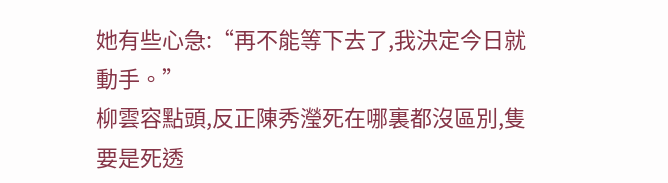她有些心急:“再不能等下去了,我決定今日就動手。”
柳雲容點頭,反正陳秀瀅死在哪裏都沒區別,隻要是死透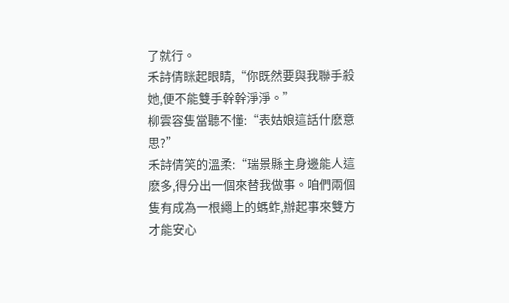了就行。
禾詩倩眯起眼睛,“你既然要與我聯手殺她,便不能雙手幹幹淨淨。”
柳雲容隻當聽不懂:“表姑娘這話什麽意思?”
禾詩倩笑的溫柔:“瑞景縣主身邊能人這麽多,得分出一個來替我做事。咱們兩個隻有成為一根繩上的螞蚱,辦起事來雙方才能安心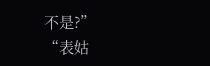不是?”
“表姑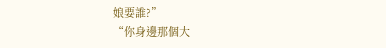娘要誰?”
“你身邊那個大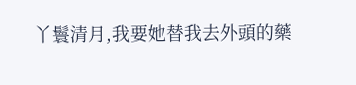丫鬟清月,我要她替我去外頭的藥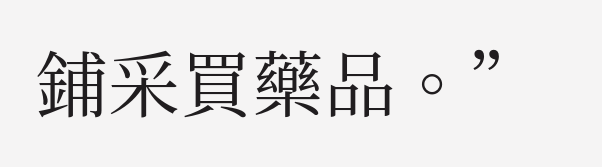鋪采買藥品。”